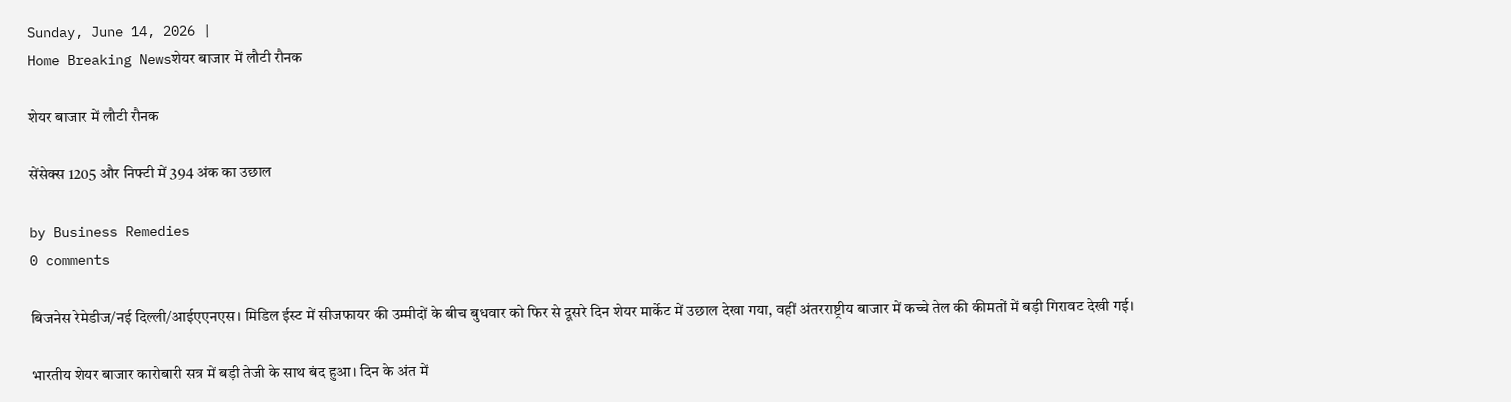Sunday, June 14, 2026 |
Home Breaking Newsशेयर बाजार में लौटी रौनक

शेयर बाजार में लौटी रौनक

सेंसेक्स 1205 और निफ्टी में 394 अंक का उछाल

by Business Remedies
0 comments

बिजनेस रेमेडीज/नई दिल्ली/आईएएनएस। मिडिल ईस्ट में सीजफायर की उम्मीदों के बीच बुधवार को फिर से दूसरे दिन शेयर मार्केट में उछाल देखा गया, वहीं अंतरराष्ट्रीय बाजार में कच्चे तेल की कीमतों में बड़ी गिरावट देखी गई।

भारतीय शेयर बाजार कारोबारी सत्र में बड़ी तेजी के साथ बंद हुआ। दिन के अंत में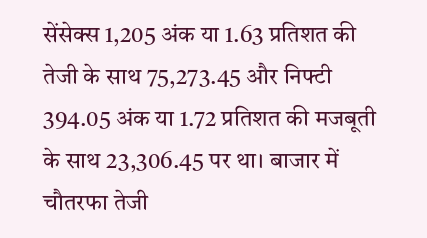सेंसेक्स 1,205 अंक या 1.63 प्रतिशत की तेजी के साथ 75,273.45 और निफ्टी 394.05 अंक या 1.72 प्रतिशत की मजबूती के साथ 23,306.45 पर था। बाजार में चौतरफा तेजी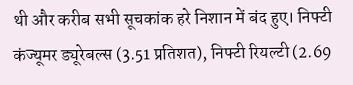थी और करीब सभी सूचकांक हरे निशान में बंद हुए। निफ्टी कंज्यूमर ड्यूरेबल्स (3.51 प्रतिशत), निफ्टी रियल्टी (2.69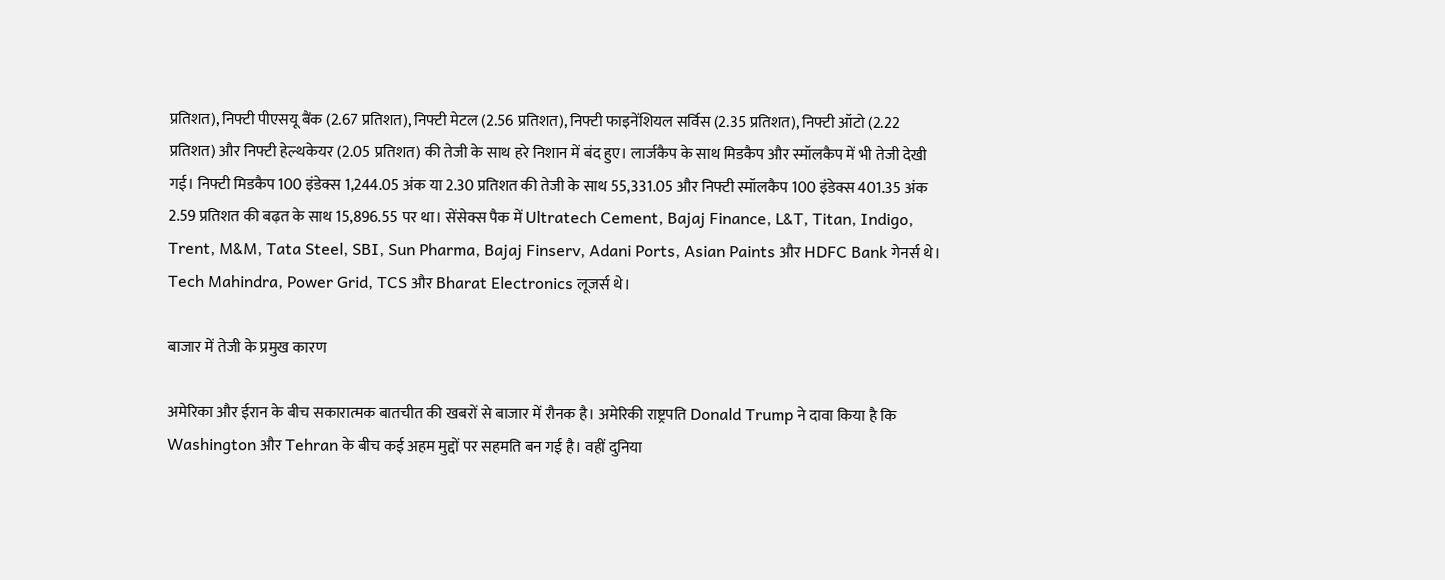प्रतिशत), निफ्टी पीएसयू बैंक (2.67 प्रतिशत), निफ्टी मेटल (2.56 प्रतिशत), निफ्टी फाइनेंशियल सर्विस (2.35 प्रतिशत), निफ्टी ऑटो (2.22 प्रतिशत) और निफ्टी हेल्थकेयर (2.05 प्रतिशत) की तेजी के साथ हरे निशान में बंद हुए। लार्जकैप के साथ मिडकैप और स्मॉलकैप में भी तेजी देखी गई। निफ्टी मिडकैप 100 इंडेक्स 1,244.05 अंक या 2.30 प्रतिशत की तेजी के साथ 55,331.05 और निफ्टी स्मॉलकैप 100 इंडेक्स 401.35 अंक 2.59 प्रतिशत की बढ़त के साथ 15,896.55 पर था। सेंसेक्स पैक में Ultratech Cement, Bajaj Finance, L&T, Titan, Indigo, Trent, M&M, Tata Steel, SBI, Sun Pharma, Bajaj Finserv, Adani Ports, Asian Paints और HDFC Bank गेनर्स थे। Tech Mahindra, Power Grid, TCS और Bharat Electronics लूजर्स थे।

बाजार में तेजी के प्रमुख कारण

अमेरिका और ईरान के बीच सकारात्मक बातचीत की खबरों से बाजार में रौनक है। अमेरिकी राष्ट्रपति Donald Trump ने दावा किया है कि Washington और Tehran के बीच कई अहम मुद्दों पर सहमति बन गई है। वहीं दुनिया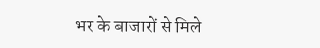भर के बाजारों से मिले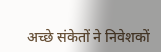अच्छे संकेतों ने निवेशकों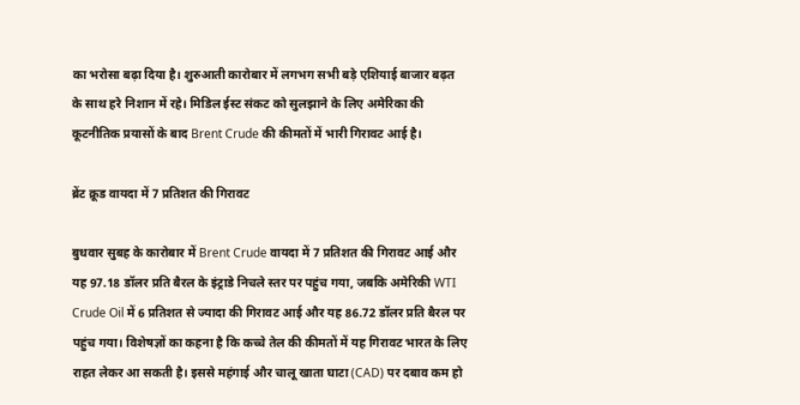का भरोसा बढ़ा दिया है। शुरुआती कारोबार में लगभग सभी बड़े एशियाई बाजार बढ़त के साथ हरे निशान में रहे। मिडिल ईस्ट संकट को सुलझाने के लिए अमेरिका की कूटनीतिक प्रयासों के बाद Brent Crude की कीमतों में भारी गिरावट आई है।

ब्रेंट क्रूड वायदा में 7 प्रतिशत की गिरावट

बुधवार सुबह के कारोबार में Brent Crude वायदा में 7 प्रतिशत की गिरावट आई और यह 97.18 डॉलर प्रति बैरल के इंट्राडे निचले स्तर पर पहुंच गया, जबकि अमेरिकी WTI Crude Oil में 6 प्रतिशत से ज्यादा की गिरावट आई और यह 86.72 डॉलर प्रति बैरल पर पहुंच गया। विशेषज्ञों का कहना है कि कच्चे तेल की कीमतों में यह गिरावट भारत के लिए राहत लेकर आ सकती है। इससे महंगाई और चालू खाता घाटा (CAD) पर दबाव कम हो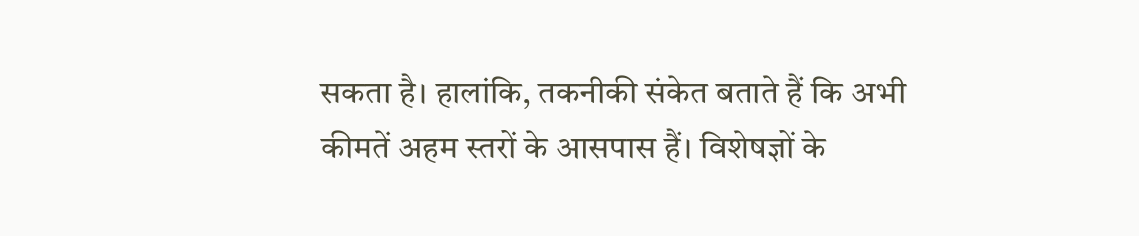सकता है। हालांकि, तकनीकी संकेत बताते हैं कि अभी कीमतें अहम स्तरों के आसपास हैं। विशेषज्ञों के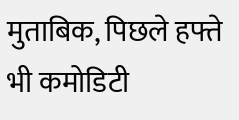मुताबिक, पिछले हफ्ते भी कमोडिटी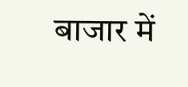बाजार में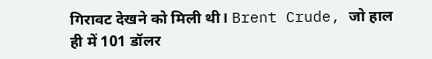गिरावट देखने को मिली थी। Brent Crude, जो हाल ही में 101 डॉलर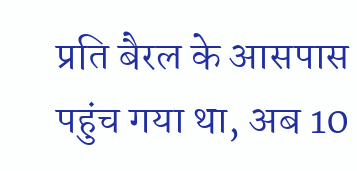प्रति बैरल के आसपास पहुंच गया था, अब 10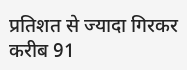प्रतिशत से ज्यादा गिरकर करीब 91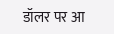डॉलर पर आ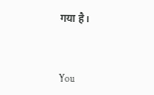गया है।



You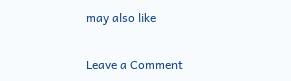may also like

Leave a Comment